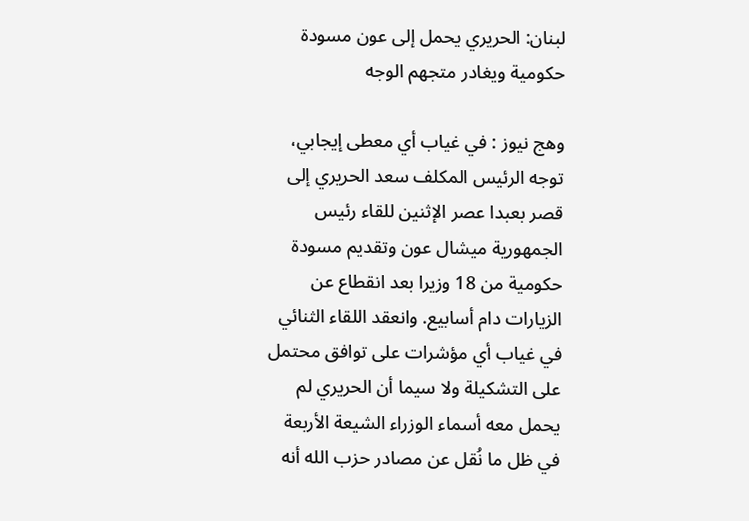لبنان: الحريري يحمل إلى عون مسودة حكومية ويغادر متجهم الوجه

وهج نيوز : في غياب أي معطى إيجابي، توجه الرئيس المكلف سعد الحريري إلى قصر بعبدا عصر الإثنين للقاء رئيس الجمهورية ميشال عون وتقديم مسودة حكومية من 18 وزيرا بعد انقطاع عن الزيارات دام أسابيع. وانعقد اللقاء الثنائي في غياب أي مؤشرات على توافق محتمل على التشكيلة ولا سيما أن الحريري لم يحمل معه أسماء الوزراء الشيعة الأربعة في ظل ما نُقل عن مصادر حزب الله أنه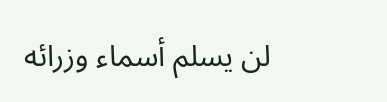لن يسلم أسماء وزرائه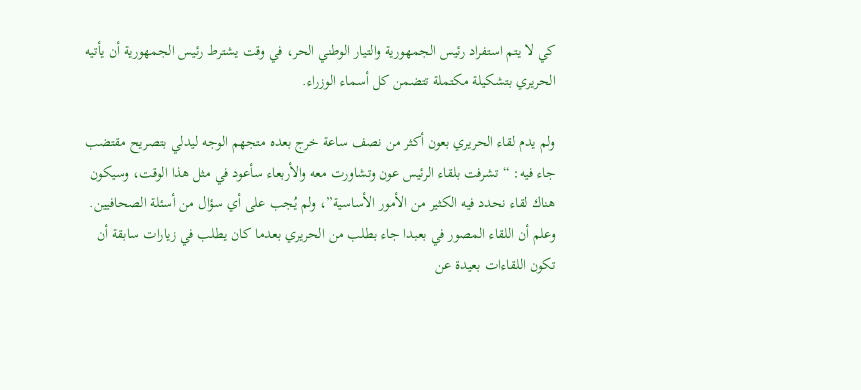كي لا يتم استفراد رئيس الجمهورية والتيار الوطني الحر، في وقت يشترط رئيس الجمهورية أن يأتيه الحريري بتشكيلة مكتملة تتضمن كل أسماء الوزراء.

ولم يدم لقاء الحريري بعون أكثر من نصف ساعة خرج بعده متجهم الوجه ليدلي بتصريح مقتضب جاء فيه: “تشرفت بلقاء الرئيس عون وتشاورت معه والأربعاء سأعود في مثل هذا الوقت، وسيكون هناك لقاء نحدد فيه الكثير من الأمور الأساسية”، ولم يُجب على أي سؤال من أسئلة الصحافيين. وعلم أن اللقاء المصور في بعبدا جاء بطلب من الحريري بعدما كان يطلب في زيارات سابقة أن تكون اللقاءات بعيدة عن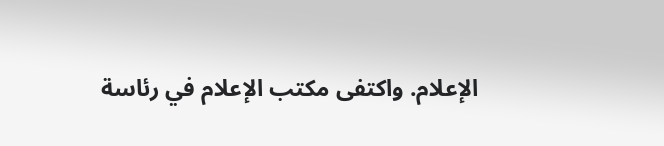الإعلام. واكتفى مكتب الإعلام في رئاسة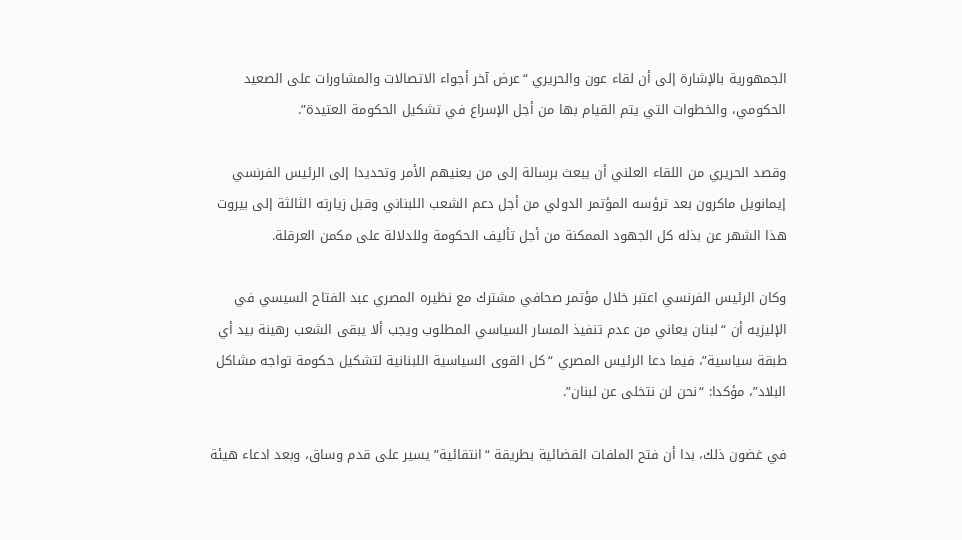الجمهورية بالإشارة إلى أن لقاء عون والحريري “عرض آخر أجواء الاتصالات والمشاورات على الصعيد الحكومي، والخطوات التي يتم القيام بها من أجل الإسراع في تشكيل الحكومة العتيدة”.

وقصد الحريري من اللقاء العلني أن يبعث برسالة إلى من يعنيهم الأمر وتحديدا إلى الرئيس الفرنسي إيمانويل ماكرون بعد ترؤسه المؤتمر الدولي من أجل دعم الشعب اللبناني وقبل زيارته الثالثة إلى بيروت هذا الشهر عن بذله كل الجهود الممكنة من أجل تأليف الحكومة وللدلالة على مكمن العرقلة.

وكان الرئيس الفرنسي اعتبر خلال مؤتمر صحافي مشترك مع نظيره المصري عبد الفتاح السيسي في الإليزيه أن “لبنان يعاني من عدم تنفيذ المسار السياسي المطلوب ويجب ألا يبقى الشعب رهينة بيد أي طبقة سياسية”، فيما دعا الرئيس المصري “كل القوى السياسية اللبنانية لتشكيل حكومة تواجه مشاكل البلاد”، مؤكدا: “نحن لن نتخلى عن لبنان”.

في غضون ذلك، بدا أن فتح الملفات القضائية بطريقة “انتقائية” يسير على قدم وساق، وبعد ادعاء هيئة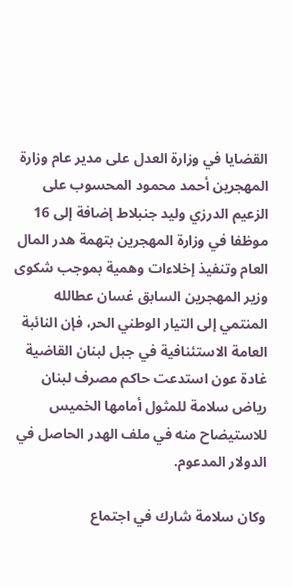القضايا في وزارة العدل على مدير عام وزارة المهجرين أحمد محمود المحسوب على الزعيم الدرزي وليد جنبلاط إضافة إلى 16 موظفا في وزارة المهجرين بتهمة هدر المال العام وتنفيذ إخلاءات وهمية بموجب شكوى وزير المهجرين السابق غسان عطالله المنتمي إلى التيار الوطني الحر، فإن النائبة العامة الاستئنافية في جبل لبنان القاضية غادة عون استدعت حاكم مصرف لبنان رياض سلامة للمثول أمامها الخميس للاستيضاح منه في ملف الهدر الحاصل في الدولار المدعوم.

وكان سلامة شارك في اجتماع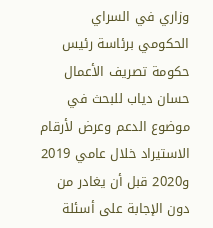وزاري في السراي الحكومي برئاسة رئيس حكومة تصريف الأعمال حسان دياب للبحث في موضوع الدعم وعرض لأرقام الاستيراد خلال عامي 2019 و2020 قبل أن يغادر من دون الإجابة على أسئلة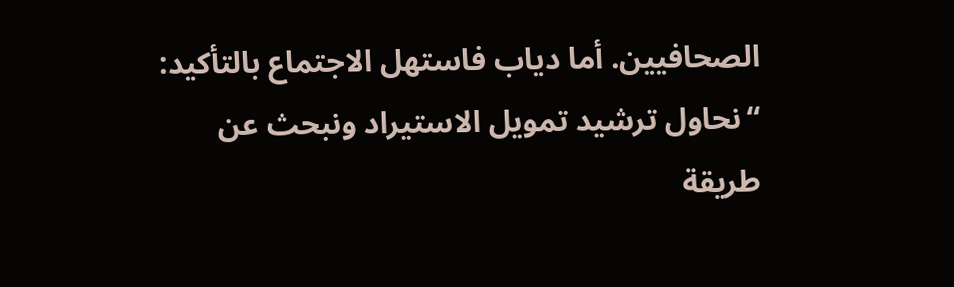الصحافيين. أما دياب فاستهل الاجتماع بالتأكيد: “نحاول ترشيد تمويل الاستيراد ونبحث عن طريقة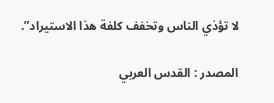لا تؤذي الناس وتخفف كلفة هذا الاستيراد”.

المصدر : القدس العربي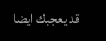قد يعجبك ايضا